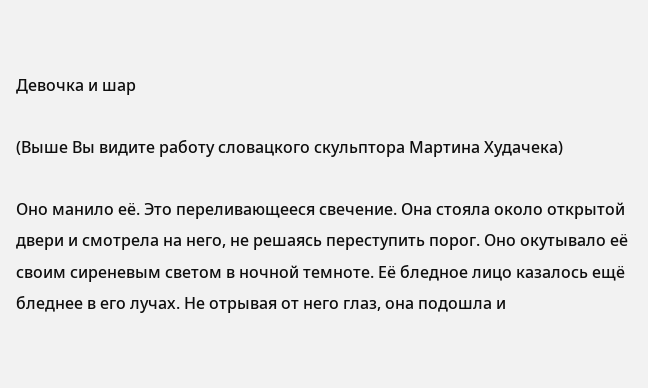Девочка и шар

(Выше Вы видите работу словацкого скульптора Мартина Худачека)

Оно манило её. Это переливающееся свечение. Она стояла около открытой двери и смотрела на него, не решаясь переступить порог. Оно окутывало её своим сиреневым светом в ночной темноте. Её бледное лицо казалось ещё бледнее в его лучах. Не отрывая от него глаз, она подошла и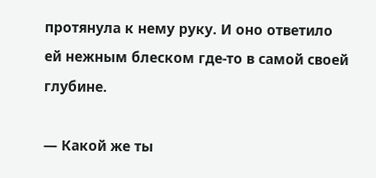протянула к нему руку. И оно ответило ей нежным блеском где-то в самой своей глубине.

— Какой же ты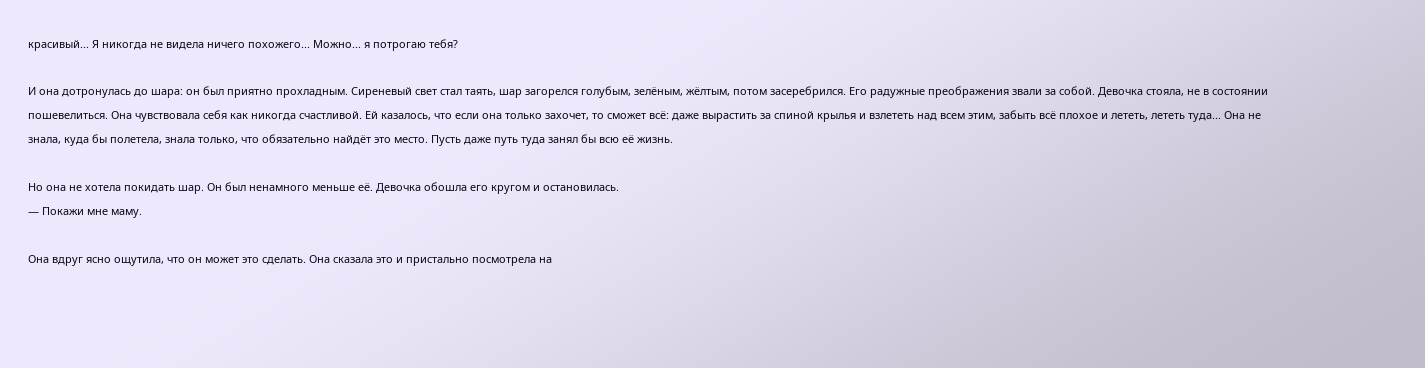красивый... Я никогда не видела ничего похожего... Можно... я потрогаю тебя?

И она дотронулась до шара: он был приятно прохладным. Сиреневый свет стал таять, шар загорелся голубым, зелёным, жёлтым, потом засеребрился. Его радужные преображения звали за собой. Девочка стояла, не в состоянии пошевелиться. Она чувствовала себя как никогда счастливой. Ей казалось, что если она только захочет, то сможет всё: даже вырастить за спиной крылья и взлететь над всем этим, забыть всё плохое и лететь, лететь туда... Она не знала, куда бы полетела, знала только, что обязательно найдёт это место. Пусть даже путь туда занял бы всю её жизнь.

Но она не хотела покидать шар. Он был ненамного меньше её. Девочка обошла его кругом и остановилась.
— Покажи мне маму.

Она вдруг ясно ощутила, что он может это сделать. Она сказала это и пристально посмотрела на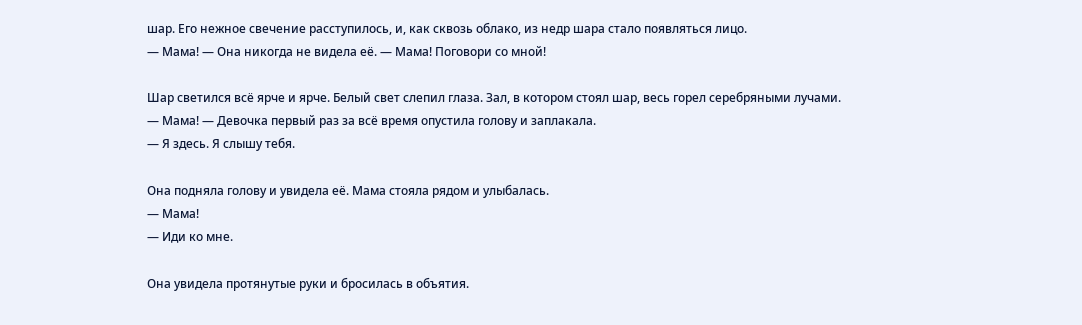шар. Его нежное свечение расступилось, и, как сквозь облако, из недр шара стало появляться лицо.
— Мама! — Она никогда не видела её. — Мама! Поговори со мной!

Шар светился всё ярче и ярче. Белый свет слепил глаза. Зал, в котором стоял шар, весь горел серебряными лучами.
— Мама! — Девочка первый раз за всё время опустила голову и заплакала.
— Я здесь. Я слышу тебя.

Она подняла голову и увидела её. Мама стояла рядом и улыбалась.
— Мама!
— Иди ко мне.

Она увидела протянутые руки и бросилась в объятия.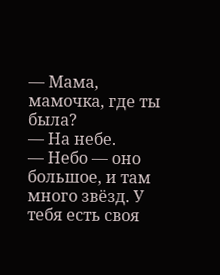— Мама, мамочка, где ты была?
— На небе.
— Небо — оно большое, и там много звёзд. У тебя есть своя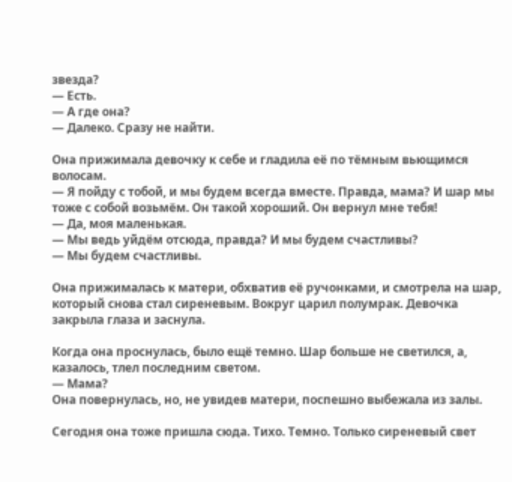звезда?
— Есть.
— А где она?
— Далеко. Сразу не найти.

Она прижимала девочку к себе и гладила её по тёмным вьющимся волосам.
— Я пойду с тобой, и мы будем всегда вместе. Правда, мама? И шар мы тоже с собой возьмём. Он такой хороший. Он вернул мне тебя!
— Да, моя маленькая.
— Мы ведь уйдём отсюда, правда? И мы будем счастливы?
— Мы будем счастливы.

Она прижималась к матери, обхватив её ручонками, и смотрела на шар, который снова стал сиреневым. Вокруг царил полумрак. Девочка закрыла глаза и заснула.

Когда она проснулась, было ещё темно. Шар больше не светился, а, казалось, тлел последним светом.
— Мама?
Она повернулась, но, не увидев матери, поспешно выбежала из залы.

Сегодня она тоже пришла сюда. Тихо. Темно. Только сиреневый свет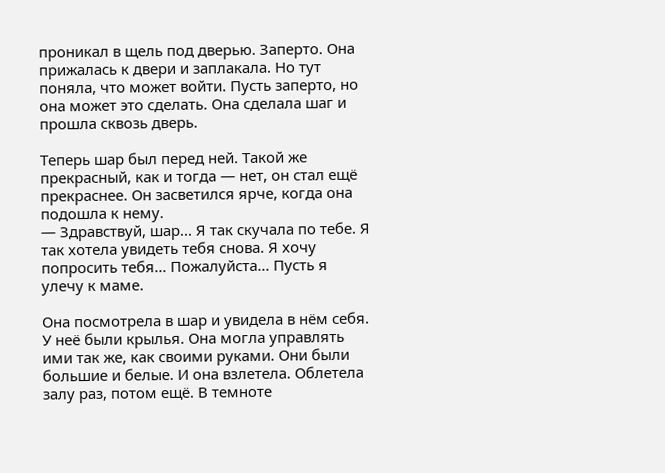проникал в щель под дверью. Заперто. Она прижалась к двери и заплакала. Но тут поняла, что может войти. Пусть заперто, но она может это сделать. Она сделала шаг и прошла сквозь дверь.

Теперь шар был перед ней. Такой же прекрасный, как и тогда — нет, он стал ещё прекраснее. Он засветился ярче, когда она подошла к нему.
— Здравствуй, шар... Я так скучала по тебе. Я так хотела увидеть тебя снова. Я хочу попросить тебя... Пожалуйста... Пусть я улечу к маме.

Она посмотрела в шар и увидела в нём себя. У неё были крылья. Она могла управлять ими так же, как своими руками. Они были большие и белые. И она взлетела. Облетела залу раз, потом ещё. В темноте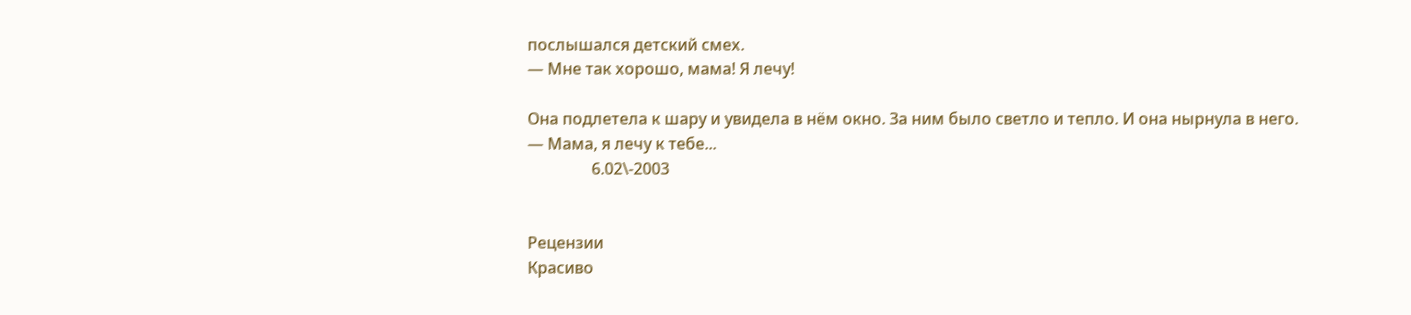послышался детский смех.
— Мне так хорошо, мама! Я лечу!

Она подлетела к шару и увидела в нём окно. За ним было светло и тепло. И она нырнула в него.
— Мама, я лечу к тебе...
                6.02\-2003


Рецензии
Красиво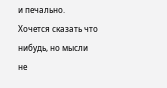и печально. Хочется сказать что нибудь, но мысли не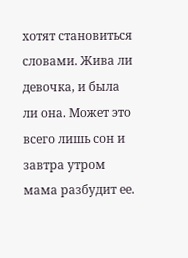хотят становиться словами. Жива ли девочка, и была ли она. Может это всего лишь сон и завтра утром мама разбудит ее.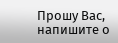Прошу Вас, напишите о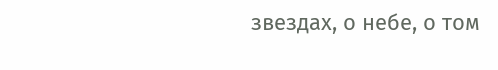звездах, о небе, о том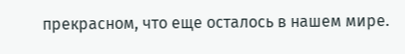прекрасном, что еще осталось в нашем мире.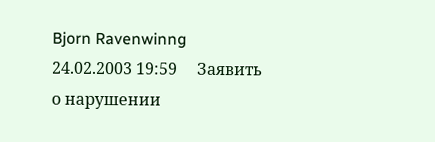Bjorn Ravenwinng   24.02.2003 19:59     Заявить о нарушении